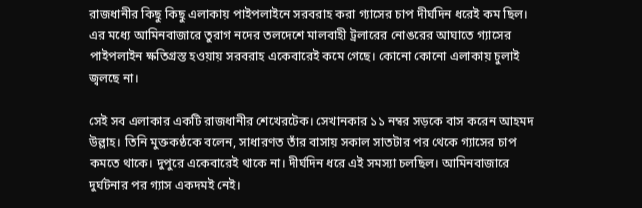রাজধানীর কিছু কিছু এলাকায় পাইপলাইনে সরবরাহ করা গ্যাসের চাপ দীর্ঘদিন ধরেই কম ছিল। এর মধ্যে আমিনবাজারে তুরাগ নদের তলদেশে মালবাহী ট্রলারের নোঙরের আঘাতে গ্যাসের পাইপলাইন ক্ষতিগ্রস্ত হওয়ায় সরবরাহ একেবারেই কমে গেছে। কোনো কোনো এলাকায় চুলাই জ্বলছে না।

সেই সব এলাকার একটি রাজধানীর শেখেরটেক। সেখানকার ১১ নম্বর সড়কে বাস করেন আহমদ উল্লাহ। তিনি মুক্তকণ্ঠকে বলেন, সাধারণত তাঁর বাসায় সকাল সাতটার পর থেকে গ্যাসের চাপ কমতে থাকে। দুপুরে একেবারেই থাকে না। দীর্ঘদিন ধরে এই সমস্যা চলছিল। আমিনবাজারে দুর্ঘটনার পর গ্যাস একদমই নেই।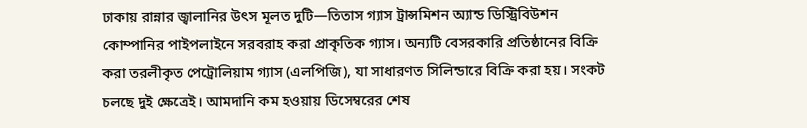ঢাকায় রান্নার জ্বালানির উৎস মূলত দুটি—তিতাস গ্যাস ট্রান্সমিশন অ্যান্ড ডিস্ট্রিবিউশন কোম্পানির পাইপলাইনে সরবরাহ করা প্রাকৃতিক গ্যাস। অন্যটি বেসরকারি প্রতিষ্ঠানের বিক্রি করা তরলীকৃত পেট্রোলিয়াম গ্যাস (এলপিজি), যা সাধারণত সিলিন্ডারে বিক্রি করা হয়। সংকট চলছে দুই ক্ষেত্রেই। আমদানি কম হওয়ায় ডিসেম্বরের শেষ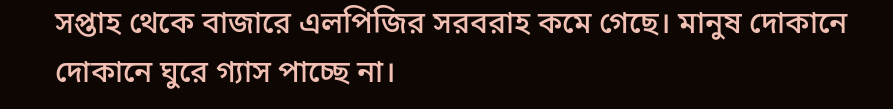সপ্তাহ থেকে বাজারে এলপিজির সরবরাহ কমে গেছে। মানুষ দোকানে দোকানে ঘুরে গ্যাস পাচ্ছে না।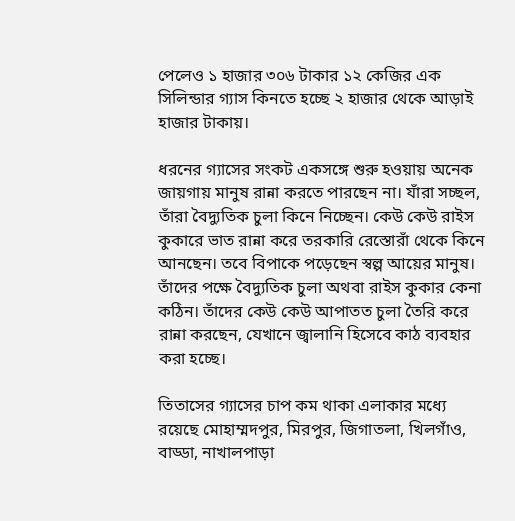পেলেও ১ হাজার ৩০৬ টাকার ১২ কেজির এক সিলিন্ডার গ্যাস কিনতে হচ্ছে ২ হাজার থেকে আড়াই হাজার টাকায়।

ধরনের গ্যাসের সংকট একসঙ্গে শুরু হওয়ায় অনেক জায়গায় মানুষ রান্না করতে পারছেন না। যাঁরা সচ্ছল, তাঁরা বৈদ্যুতিক চুলা কিনে নিচ্ছেন। কেউ কেউ রাইস কুকারে ভাত রান্না করে তরকারি রেস্তোরাঁ থেকে কিনে আনছেন। তবে বিপাকে পড়েছেন স্বল্প আয়ের মানুষ। তাঁদের পক্ষে বৈদ্যুতিক চুলা অথবা রাইস কুকার কেনা কঠিন। তাঁদের কেউ কেউ আপাতত চুলা তৈরি করে রান্না করছেন, যেখানে জ্বালানি হিসেবে কাঠ ব্যবহার করা হচ্ছে।

তিতাসের গ্যাসের চাপ কম থাকা এলাকার মধ্যে রয়েছে মোহাম্মদপুর, মিরপুর, জিগাতলা, খিলগাঁও, বাড্ডা, নাখালপাড়া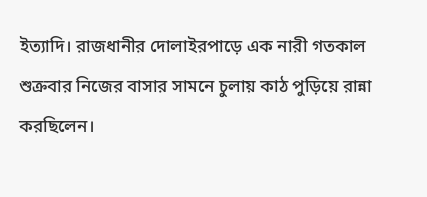ইত্যাদি। রাজধানীর দোলাইরপাড়ে এক নারী গতকাল শুক্রবার নিজের বাসার সামনে চুলায় কাঠ পুড়িয়ে রান্না করছিলেন।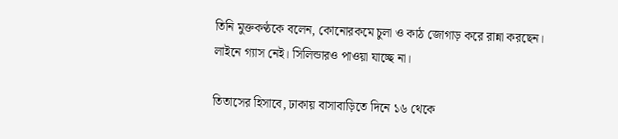তিনি মুক্তকণ্ঠকে বলেন, কোনোরকমে চুলা ও কাঠ জোগাড় করে রান্না করছেন। লাইনে গ্যাস নেই। সিলিন্ডারও পাওয়া যাচ্ছে না।

তিতাসের হিসাবে, ঢাকায় বাসাবাড়িতে দিনে ১৬ থেকে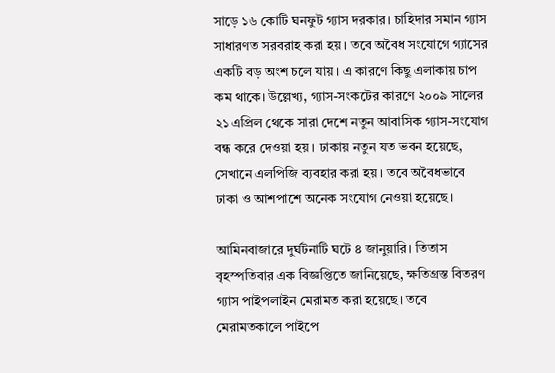সাড়ে ১৬ কোটি ঘনফুট গ্যাস দরকার। চাহিদার সমান গ্যাস সাধারণত সরবরাহ করা হয়। তবে অবৈধ সংযোগে গ্যাসের একটি বড় অংশ চলে যায়। এ কারণে কিছু এলাকায় চাপ কম থাকে। উল্লেখ্য, গ্যাস-সংকটের কারণে ২০০৯ সালের ২১ এপ্রিল থেকে সারা দেশে নতুন আবাসিক গ্যাস-সংযোগ বন্ধ করে দেওয়া হয়। ঢাকায় নতুন যত ভবন হয়েছে, সেখানে এলপিজি ব্যবহার করা হয়। তবে অবৈধভাবে ঢাকা ও আশপাশে অনেক সংযোগ নেওয়া হয়েছে।

আমিনবাজারে দুর্ঘটনাটি ঘটে ৪ জানুয়ারি। তিতাস বৃহস্পতিবার এক বিজ্ঞপ্তিতে জানিয়েছে, ক্ষতিগ্রস্ত বিতরণ গ্যাস পাইপলাইন মেরামত করা হয়েছে। তবে মেরামতকালে পাইপে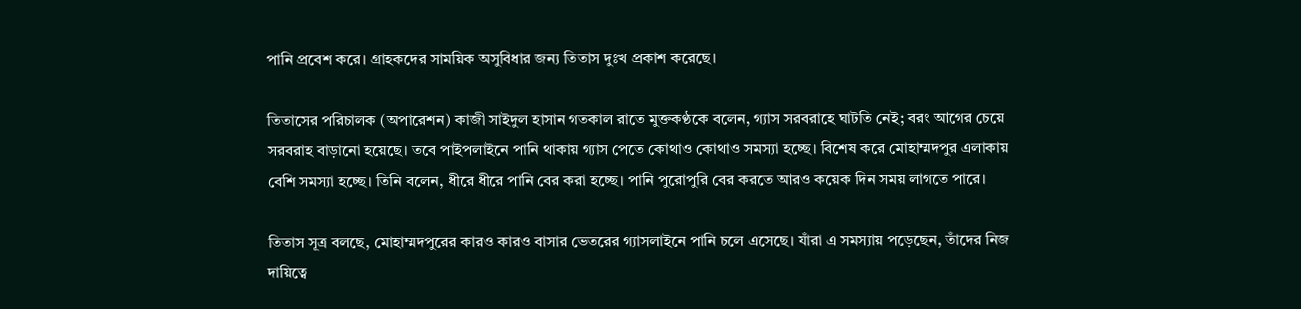পানি প্রবেশ করে। গ্রাহকদের সাময়িক অসুবিধার জন্য তিতাস দুঃখ প্রকাশ করেছে।

তিতাসের পরিচালক (অপারেশন) কাজী সাইদুল হাসান গতকাল রাতে মুক্তকণ্ঠকে বলেন, গ‍্যাস সরবরাহে ঘাটতি নেই; বরং আগের চেয়ে সরবরাহ বাড়ানো হয়েছে। তবে পাইপলাইনে পানি থাকায় গ‍্যাস পেতে কোথাও কোথাও সমস‍্যা হচ্ছে। বিশেষ করে মোহাম্মদপুর এলাকায় বেশি সমস‍্যা হচ্ছে। তিনি বলেন, ধীরে ধীরে পানি বের করা হচ্ছে। পানি পুরোপুরি বের করতে আরও কয়েক দিন সময় লাগতে পারে।

তিতাস সূত্র বলছে, মোহাম্মদপুরের কারও কারও বাসার ভেতরের গ‍্যাসলাইনে পানি চলে এসেছে। যাঁরা এ সমস‍্যায় পড়েছেন, তাঁদের নিজ দায়িত্বে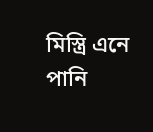মিস্ত্রি এনে পানি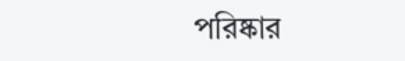পরিষ্কার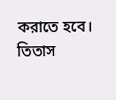করাতে হবে। তিতাস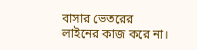বাসার ভেতরের লাইনের কাজ করে না।